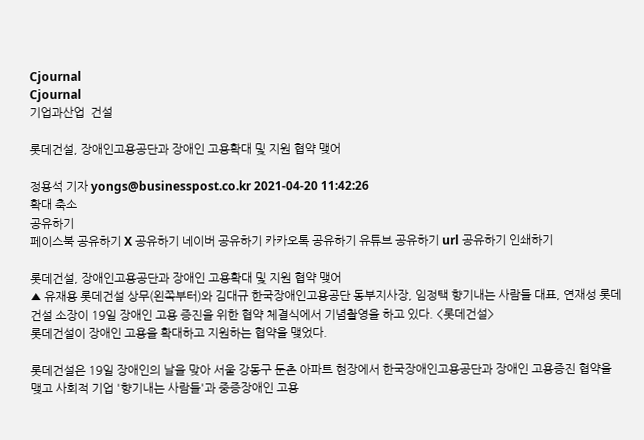Cjournal
Cjournal
기업과산업  건설

롯데건설, 장애인고용공단과 장애인 고용확대 및 지원 협약 맺어

정용석 기자 yongs@businesspost.co.kr 2021-04-20 11:42:26
확대 축소
공유하기
페이스북 공유하기 X 공유하기 네이버 공유하기 카카오톡 공유하기 유튜브 공유하기 url 공유하기 인쇄하기

롯데건설, 장애인고용공단과 장애인 고용확대 및 지원 협약 맺어
▲ 유재용 롯데건설 상무(왼쪽부터)와 김대규 한국장애인고용공단 동부지사장, 임정택 향기내는 사람들 대표, 연재성 롯데건설 소장이 19일 장애인 고용 증진을 위한 협약 체결식에서 기념촬영을 하고 있다. <롯데건설>
롯데건설이 장애인 고용을 확대하고 지원하는 협약을 맺었다.

롯데건설은 19일 장애인의 날을 맞아 서울 강동구 둔촌 아파트 현장에서 한국장애인고용공단과 장애인 고용증진 협약을 맺고 사회적 기업 '향기내는 사람들'과 중증장애인 고용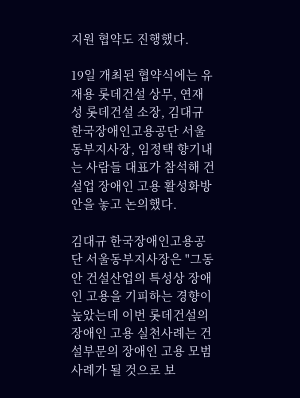지원 협약도 진행했다.

19일 개최된 협약식에는 유재용 롯데건설 상무, 연재성 롯데건설 소장, 김대규 한국장애인고용공단 서울동부지사장, 임정택 향기내는 사람들 대표가 참석해 건설업 장애인 고용 활성화방안을 놓고 논의했다.

김대규 한국장애인고용공단 서울동부지사장은 "그동안 건설산업의 특성상 장애인 고용을 기피하는 경향이 높았는데 이번 롯데건설의 장애인 고용 실천사례는 건설부문의 장애인 고용 모범사례가 될 것으로 보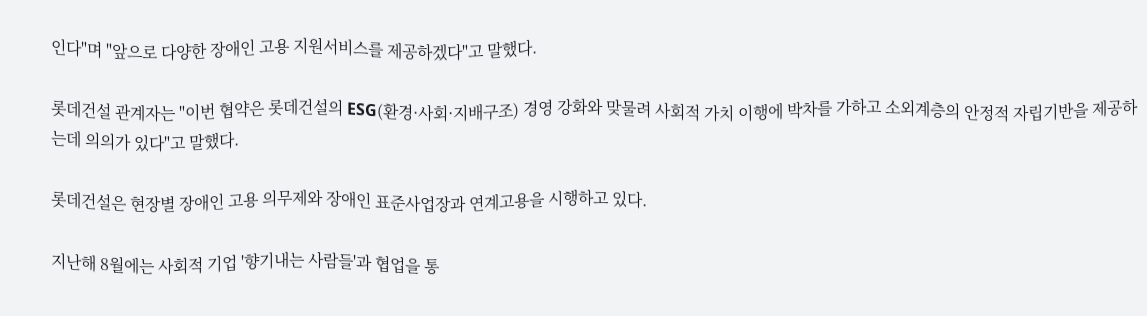인다"며 "앞으로 다양한 장애인 고용 지원서비스를 제공하겠다"고 말했다.

롯데건설 관계자는 "이번 협약은 롯데건설의 ESG(환경·사회·지배구조) 경영 강화와 맞물려 사회적 가치 이행에 박차를 가하고 소외계층의 안정적 자립기반을 제공하는데 의의가 있다"고 말했다.

롯데건설은 현장별 장애인 고용 의무제와 장애인 표준사업장과 연계고용을 시행하고 있다.

지난해 8월에는 사회적 기업 '향기내는 사람들'과 협업을 통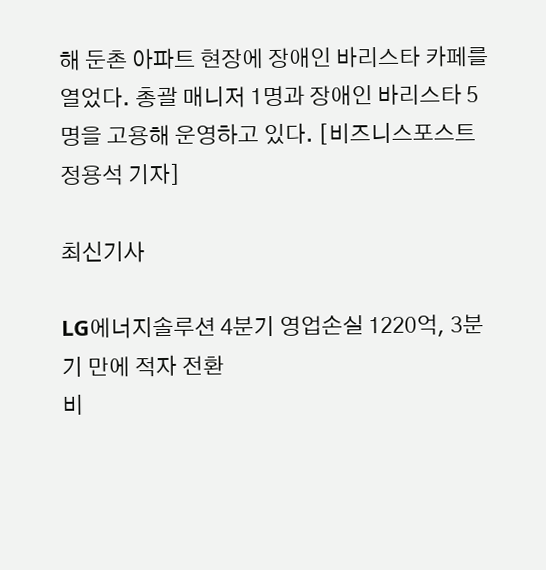해 둔촌 아파트 현장에 장애인 바리스타 카페를 열었다. 총괄 매니저 1명과 장애인 바리스타 5명을 고용해 운영하고 있다. [비즈니스포스트 정용석 기자]

최신기사

LG에너지솔루션 4분기 영업손실 1220억, 3분기 만에 적자 전환
비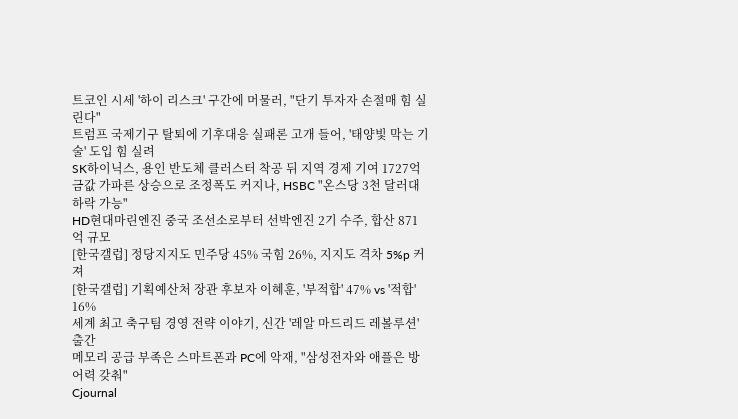트코인 시세 '하이 리스크' 구간에 머물러, "단기 투자자 손절매 힘 실린다"
트럼프 국제기구 탈퇴에 기후대응 실패론 고개 들어, '태양빛 막는 기술' 도입 힘 실려
SK하이닉스, 용인 반도체 클러스터 착공 뒤 지역 경제 기여 1727억
금값 가파른 상승으로 조정폭도 커지나, HSBC "온스당 3천 달러대 하락 가능"
HD현대마린엔진 중국 조선소로부터 선박엔진 2기 수주, 합산 871억 규모
[한국갤럽] 정당지지도 민주당 45% 국힘 26%, 지지도 격차 5%p 커져
[한국갤럽] 기획예산처 장관 후보자 이혜훈, '부적합' 47% vs '적합' 16%
세계 최고 축구팀 경영 전략 이야기, 신간 '레알 마드리드 레볼루션' 출간
메모리 공급 부족은 스마트폰과 PC에 악재, "삼성전자와 애플은 방어력 갖춰"
Cjournal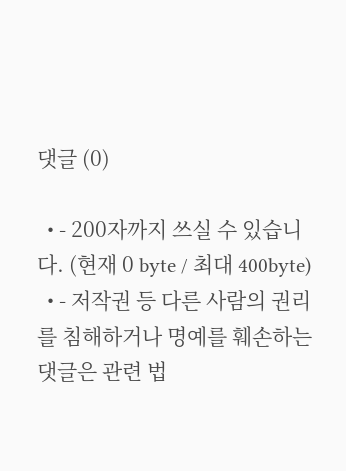댓글 (0)

  • - 200자까지 쓰실 수 있습니다. (현재 0 byte / 최대 400byte)
  • - 저작권 등 다른 사람의 권리를 침해하거나 명예를 훼손하는 댓글은 관련 법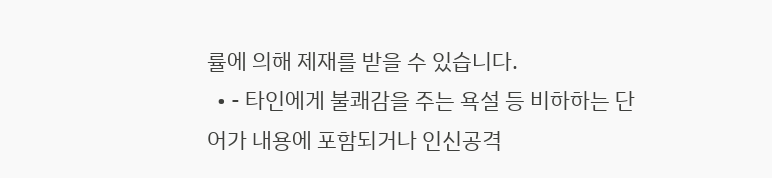률에 의해 제재를 받을 수 있습니다.
  • - 타인에게 불쾌감을 주는 욕설 등 비하하는 단어가 내용에 포함되거나 인신공격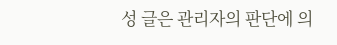성 글은 관리자의 판단에 의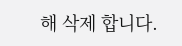해 삭제 합니다.